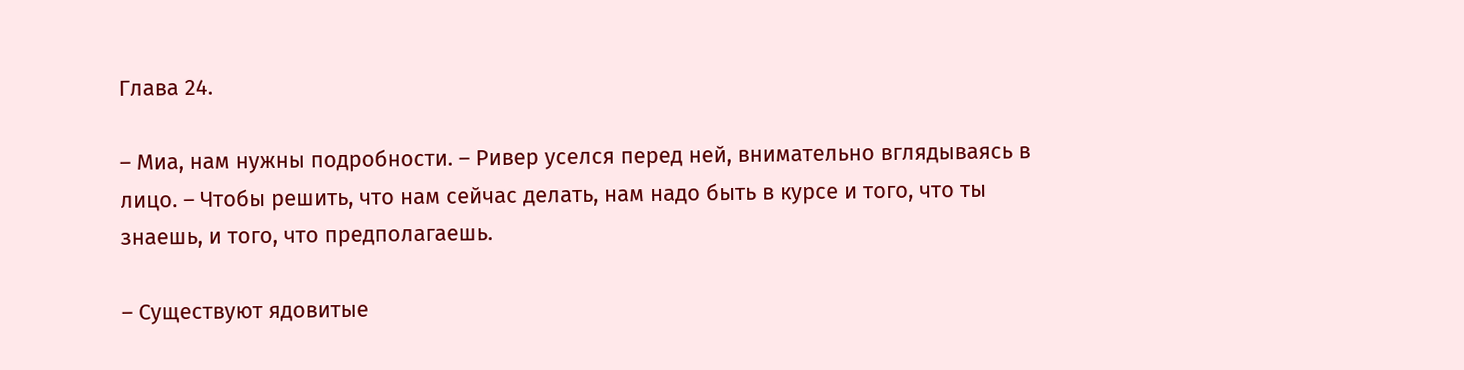Глава 24.

– Миа, нам нужны подробности. – Ривер уселся перед ней, внимательно вглядываясь в лицо. – Чтобы решить, что нам сейчас делать, нам надо быть в курсе и того, что ты знаешь, и того, что предполагаешь.

– Существуют ядовитые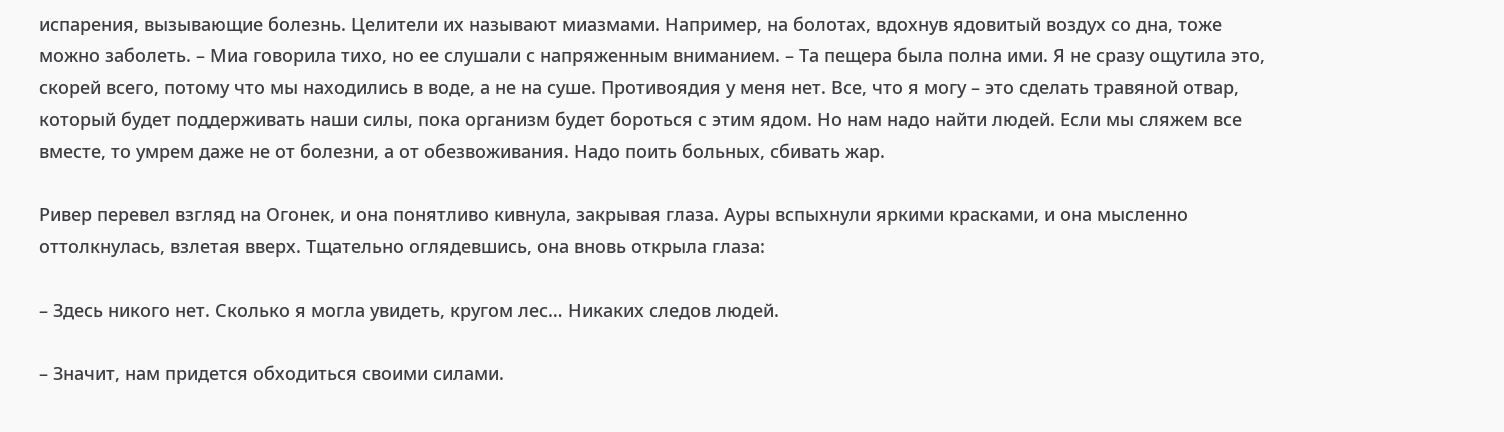испарения, вызывающие болезнь. Целители их называют миазмами. Например, на болотах, вдохнув ядовитый воздух со дна, тоже можно заболеть. – Миа говорила тихо, но ее слушали с напряженным вниманием. – Та пещера была полна ими. Я не сразу ощутила это, скорей всего, потому что мы находились в воде, а не на суше. Противоядия у меня нет. Все, что я могу – это сделать травяной отвар, который будет поддерживать наши силы, пока организм будет бороться с этим ядом. Но нам надо найти людей. Если мы сляжем все вместе, то умрем даже не от болезни, а от обезвоживания. Надо поить больных, сбивать жар.

Ривер перевел взгляд на Огонек, и она понятливо кивнула, закрывая глаза. Ауры вспыхнули яркими красками, и она мысленно оттолкнулась, взлетая вверх. Тщательно оглядевшись, она вновь открыла глаза:

– Здесь никого нет. Сколько я могла увидеть, кругом лес… Никаких следов людей.

– Значит, нам придется обходиться своими силами.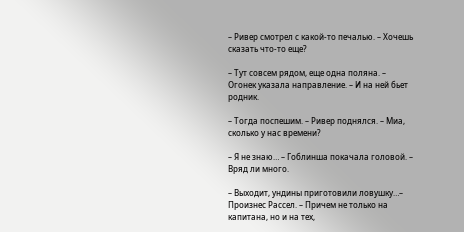– Ривер смотрел с какой-то печалью. – Хочешь сказать что-то еще?

– Тут совсем рядом, еще одна поляна. – Огонек указала направление. – И на ней бьет родник.

– Тогда поспешим. – Ривер поднялся. – Миа, сколько у нас времени?

– Я не знаю… – Гоблинша покачала головой. – Вряд ли много.

– Выходит, ундины приготовили ловушку…– Произнес Рассел. – Причем не только на капитана, но и на тех,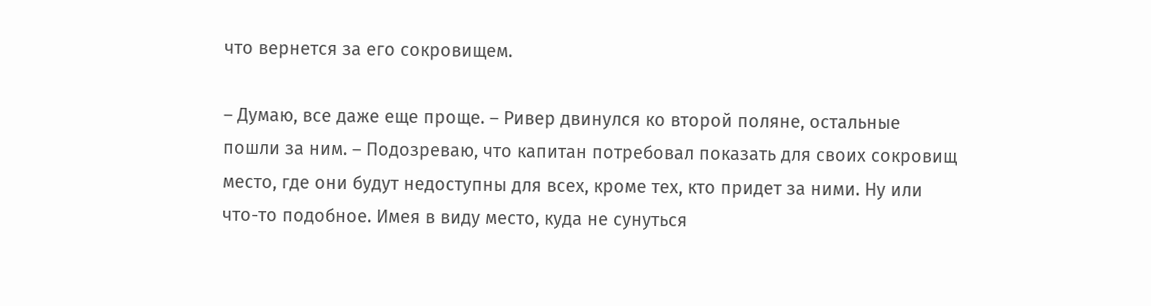что вернется за его сокровищем.

– Думаю, все даже еще проще. – Ривер двинулся ко второй поляне, остальные пошли за ним. – Подозреваю, что капитан потребовал показать для своих сокровищ место, где они будут недоступны для всех, кроме тех, кто придет за ними. Ну или что-то подобное. Имея в виду место, куда не сунуться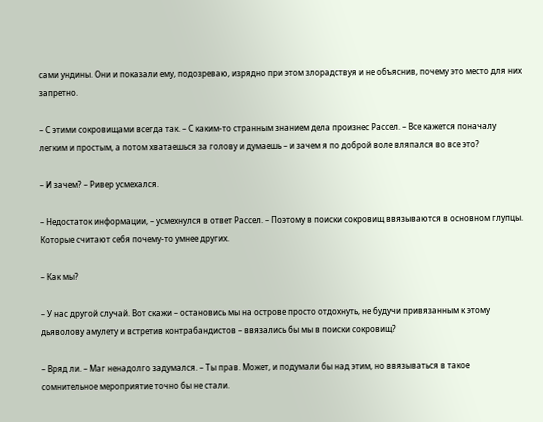сами ундины. Они и показали ему, подозреваю, изрядно при этом злорадствуя и не объяснив, почему это место для них запретно.

– С этими сокровищами всегда так. – С каким-то странным знанием дела произнес Рассел. – Все кажется поначалу легким и простым, а потом хватаешься за голову и думаешь – и зачем я по доброй воле вляпался во все это?

– И зачем? – Ривер усмехался.

– Недостаток информации, – усмехнулся в ответ Рассел. – Поэтому в поиски сокровищ ввязываются в основном глупцы. Которые считают себя почему-то умнее других.

– Как мы?

– У нас другой случай. Вот скажи – остановись мы на острове просто отдохнуть, не будучи привязанным к этому дьяволову амулету и встретив контрабандистов – ввязались бы мы в поиски сокровищ?

– Вряд ли. – Маг ненадолго задумался. – Ты прав. Может, и подумали бы над этим, но ввязываться в такое сомнительное мероприятие точно бы не стали.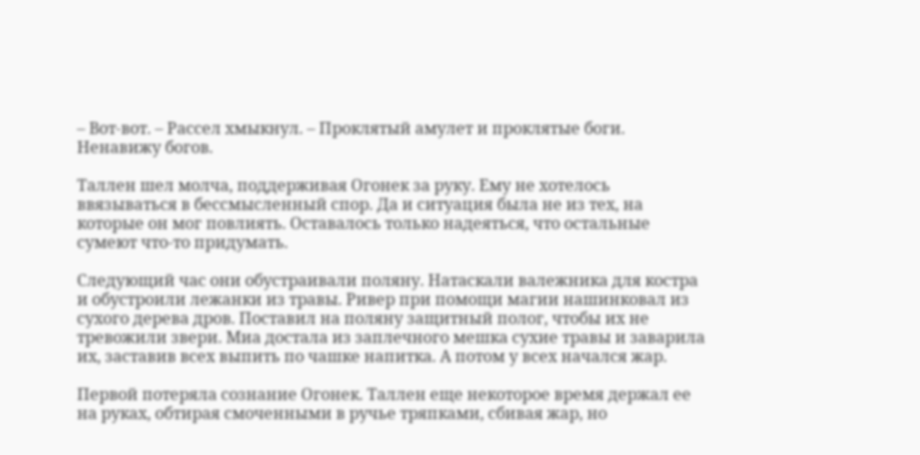– Вот-вот. – Рассел хмыкнул. – Проклятый амулет и проклятые боги. Ненавижу богов.

Таллен шел молча, поддерживая Огонек за руку. Ему не хотелось ввязываться в бессмысленный спор. Да и ситуация была не из тех, на которые он мог повлиять. Оставалось только надеяться, что остальные сумеют что-то придумать.

Следующий час они обустраивали поляну. Натаскали валежника для костра и обустроили лежанки из травы. Ривер при помощи магии нашинковал из сухого дерева дров. Поставил на поляну защитный полог, чтобы их не тревожили звери. Миа достала из заплечного мешка сухие травы и заварила их, заставив всех выпить по чашке напитка. А потом у всех начался жар.

Первой потеряла сознание Огонек. Таллен еще некоторое время держал ее на руках, обтирая смоченными в ручье тряпками, сбивая жар, но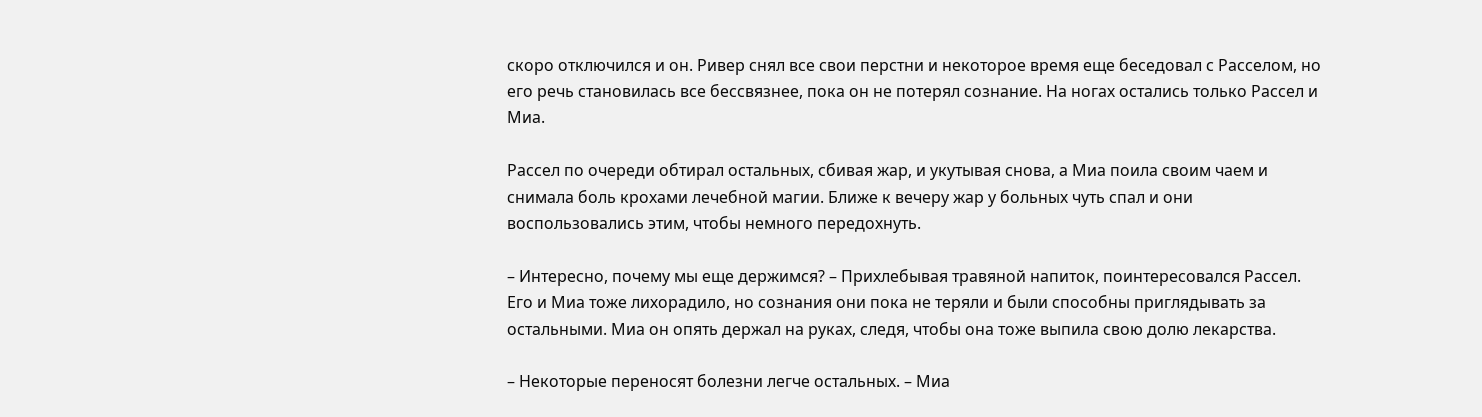скоро отключился и он. Ривер снял все свои перстни и некоторое время еще беседовал с Расселом, но его речь становилась все бессвязнее, пока он не потерял сознание. На ногах остались только Рассел и Миа.

Рассел по очереди обтирал остальных, сбивая жар, и укутывая снова, а Миа поила своим чаем и снимала боль крохами лечебной магии. Ближе к вечеру жар у больных чуть спал и они воспользовались этим, чтобы немного передохнуть.

– Интересно, почему мы еще держимся? – Прихлебывая травяной напиток, поинтересовался Рассел. Его и Миа тоже лихорадило, но сознания они пока не теряли и были способны приглядывать за остальными. Миа он опять держал на руках, следя, чтобы она тоже выпила свою долю лекарства.

– Некоторые переносят болезни легче остальных. – Миа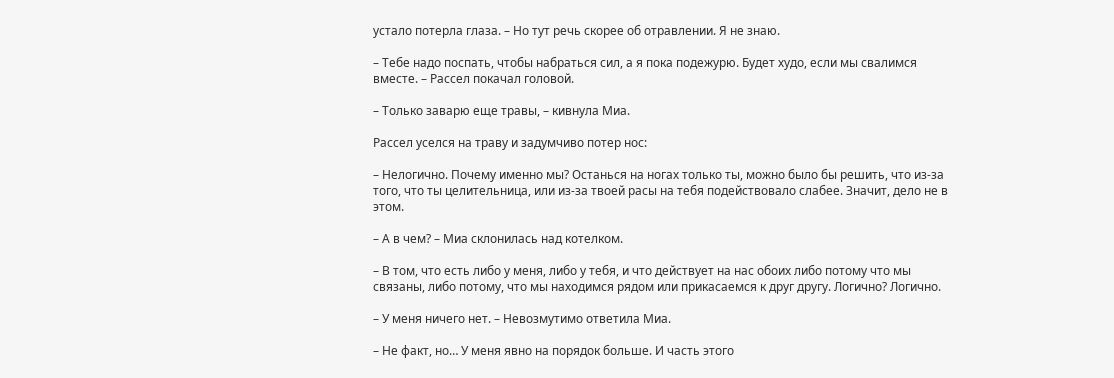устало потерла глаза. – Но тут речь скорее об отравлении. Я не знаю.

– Тебе надо поспать, чтобы набраться сил, а я пока подежурю. Будет худо, если мы свалимся вместе. – Рассел покачал головой.

– Только заварю еще травы, – кивнула Миа.

Рассел уселся на траву и задумчиво потер нос:

– Нелогично. Почему именно мы? Останься на ногах только ты, можно было бы решить, что из-за того, что ты целительница, или из-за твоей расы на тебя подействовало слабее. Значит, дело не в этом.

– А в чем? – Миа склонилась над котелком.

– В том, что есть либо у меня, либо у тебя, и что действует на нас обоих либо потому что мы связаны, либо потому, что мы находимся рядом или прикасаемся к друг другу. Логично? Логично.

– У меня ничего нет. – Невозмутимо ответила Миа.

– Не факт, но… У меня явно на порядок больше. И часть этого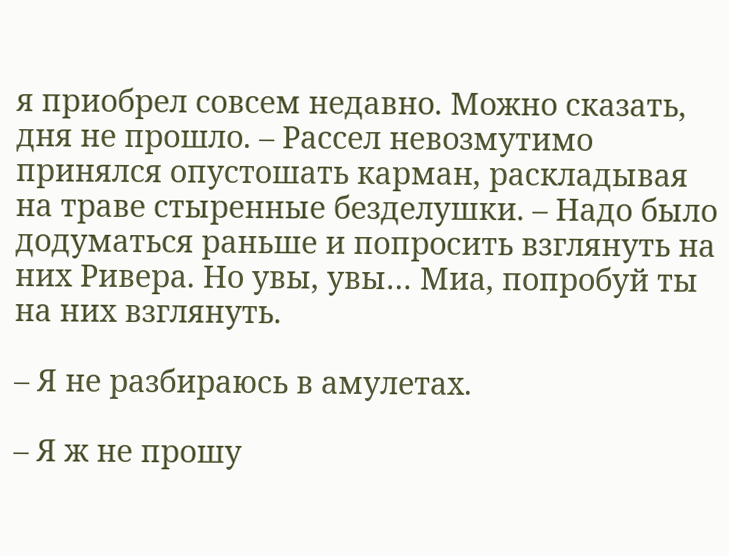я приобрел совсем недавно. Можно сказать, дня не прошло. – Рассел невозмутимо принялся опустошать карман, раскладывая на траве стыренные безделушки. – Надо было додуматься раньше и попросить взглянуть на них Ривера. Но увы, увы… Миа, попробуй ты на них взглянуть.

– Я не разбираюсь в амулетах.

– Я ж не прошу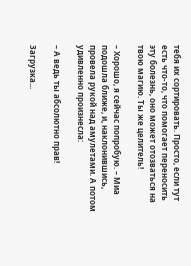тебя их сортировать. Просто, если тут есть что-то, что помогает переносить эту болезнь, оно может отозваться на твою магию. Ты же целитель!

– Хорошо, я сейчас попробую. – Миа подошла ближе, и, наклонившись, провела рукой над амулетами. А потом удивленно произнесла:

– А ведь ты абсолютно прав!

Загрузка...